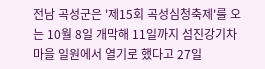전남 곡성군은 '제15회 곡성심청축제'를 오는 10월 8일 개막해 11일까지 섬진강기차마을 일원에서 열기로 했다고 27일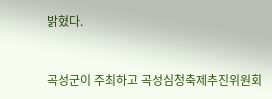밝혔다.


곡성군이 주최하고 곡성심청축제추진위원회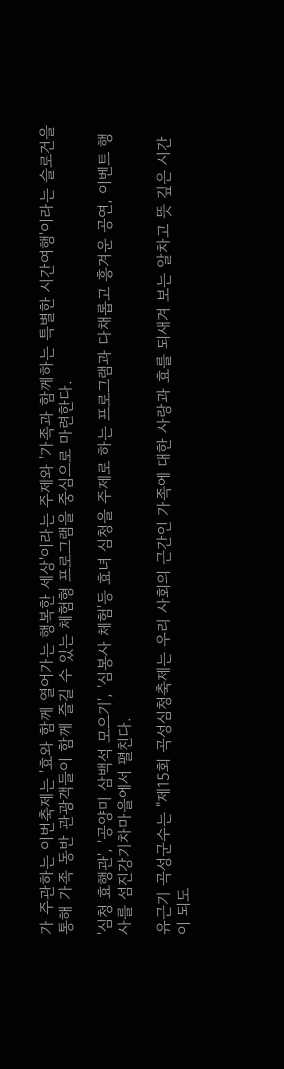가 주관하는 이번축제는 '효와 함께 열어가는 행복한 세상'이라는 주제와 '가족과 함께하는 특별한 시간여행'이라는 슬로건을 통해 가족 동반 관광객들이 함께 즐길 수 있는 체험형 프로그램을 중심으로 마련한다.

'심청 효행관', '공양미 삼백석 모으기', '심봉사 체험'등 효녀 심청을 주제로 하는 프로그램과 다채롭고 흥겨운 공연, 이벤트 행사를 섬진강기차마을에서 펼친다.

유근기 곡성군수는 "제15회 곡성심청축제는 우리 사회의 근간인 가족에 대한 사랑과 효를 되새겨 보는 알차고 뜻 깊은 시간이 되도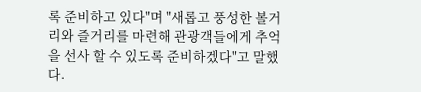록 준비하고 있다"며 "새롭고 풍성한 볼거리와 즐거리를 마련해 관광객들에게 추억을 선사 할 수 있도록 준비하겠다"고 말했다.